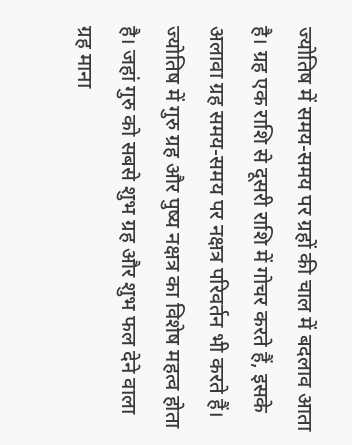ज्योतिष में समय-समय पर ग्रहों की चाल में बदलाव आता है। ग्रह एक राशि से दूसरी राशि में गोचर करते हैं, इसके अलावा ग्रह समय-समय पर नक्षत्र परिवर्तन भी करते हैं। ज्योतिष में गुरु ग्रह और पुष्य नक्षत्र का विशेष महत्व होता है। जहां गुरु को सबसे शुभ ग्रह और शुभ फल देने वाला ग्रह माना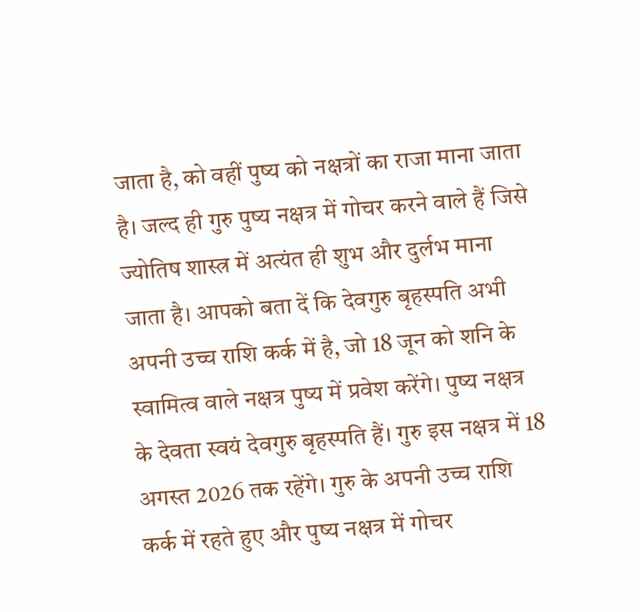जाता है, को वहीं पुष्य को नक्षत्रों का राजा माना जाता है। जल्द ही गुरु पुष्य नक्षत्र में गोचर करने वाले हैं जिसे ज्योतिष शास्त्र में अत्यंत ही शुभ और दुर्लभ माना जाता है। आपको बता दें कि देवगुरु बृहस्पति अभी अपनी उच्च राशि कर्क में है, जो 18 जून को शनि के स्वामित्व वाले नक्षत्र पुष्य में प्रवेश करेंगे। पुष्य नक्षत्र के देवता स्वयं देवगुरु बृहस्पति हैं। गुरु इस नक्षत्र में 18 अगस्त 2026 तक रहेंगे। गुरु के अपनी उच्च राशि कर्क में रहते हुए और पुष्य नक्षत्र में गोचर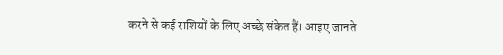करने से कई राशियों के लिए अच्छे संकेत हैं। आइए जानते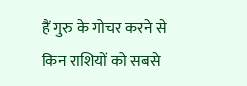हैं गुरु के गोचर करने से किन राशियों को सबसे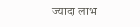ज्यादा लाभ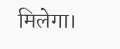मिलेगा।